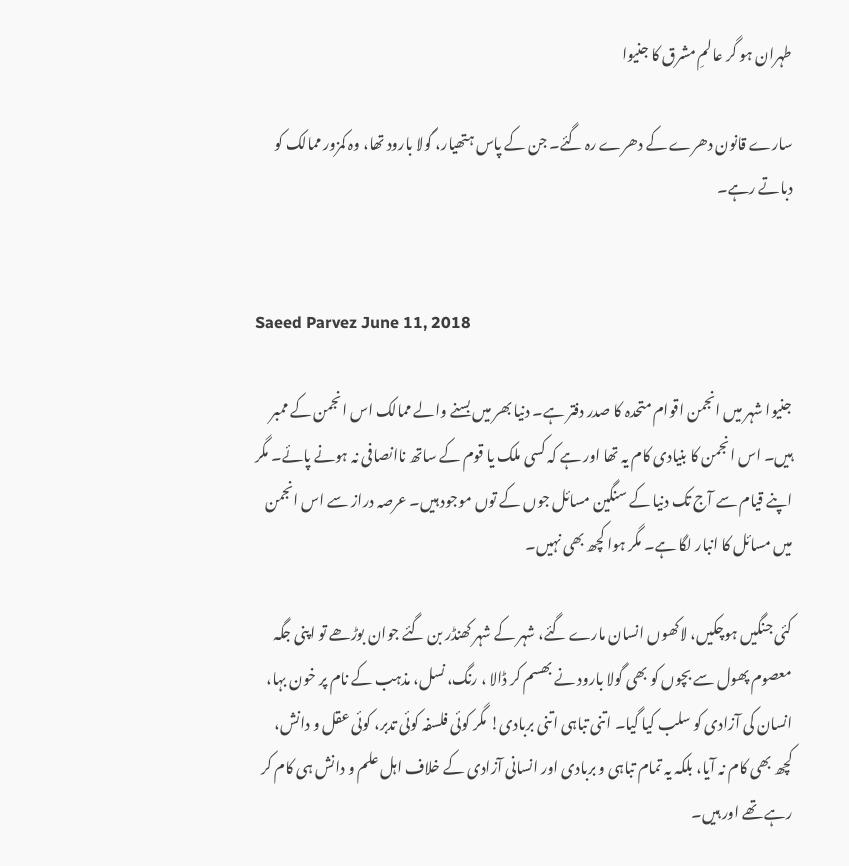طہران ہو گر عالمِ مشرق کا جنیوا

سارے قانون دھرے کے دھرے رہ گئے۔ جن کے پاس ہتھیار، گولا بارود تھا، وہ کمزور ممالک کو دباتے رہے۔


Saeed Parvez June 11, 2018

جنیوا شہر میں انجمن اقوام متحدہ کا صدر دفتر ہے۔ دنیا بھر میں بسنے والے ممالک اس انجمن کے ممبر ہیں۔ اس انجمن کا بنیادی کام یہ تھا اور ہے کہ کسی ملک یا قوم کے ساتھ ناانصافی نہ ہونے پائے۔ مگر اپنے قیام سے آج تک دنیا کے سنگین مسائل جوں کے توں موجود ہیں۔ عرصہ دراز سے اس انجمن میں مسائل کا انبار لگا ہے۔ مگر ہوا کچھ بھی نہیں۔

کئی جنگیں ہوچکیں، لاکھوں انسان مارے گئے، شہر کے شہر کھنڈر بن گئے جوان بوڑھے تو اپنی جگہ معصوم پھول سے بچوں کو بھی گولا بارود نے بھسم کر ڈالا ، رنگ، نسل، مذہب کے نام پر خون بہا، انسان کی آزادی کو سلب کیا گیا۔ اتنی تباہی اتنی بربادی! مگر کوئی فلسفہ کوئی تدبر، کوئی عقل و دانش، کچھ بھی کام نہ آیا، بلکہ یہ تمام تباہی و بربادی اور انسانی آزادی کے خلاف اہل علم و دانش ہی کام کر رہے تھے اور ہیں۔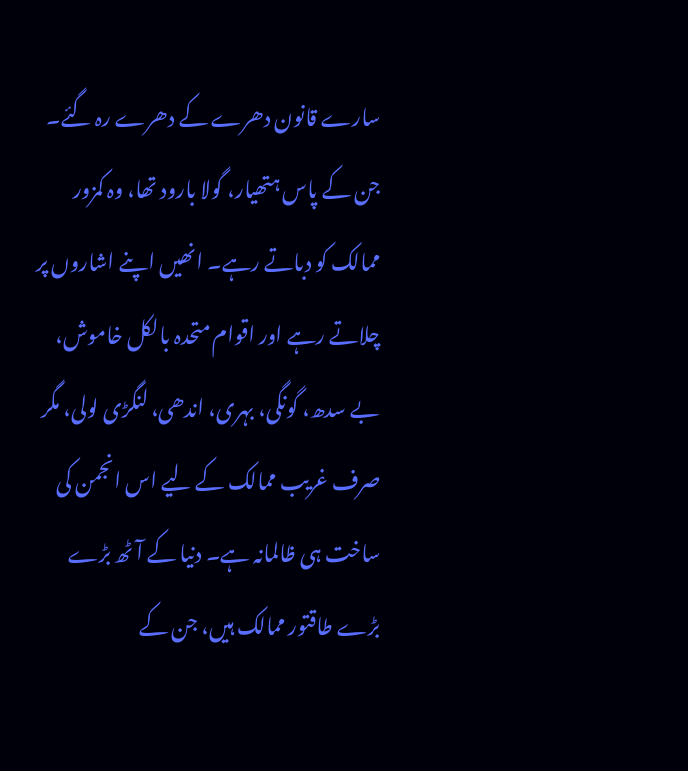سارے قانون دھرے کے دھرے رہ گئے۔ جن کے پاس ہتھیار، گولا بارود تھا، وہ کمزور ممالک کو دباتے رہے۔ انھیں اپنے اشاروں پر چلاتے رہے اور اقوام متحدہ بالکل خاموش، بے سدھ، گونگی، بہری، اندھی، لنگڑی لولی، مگر صرف غریب ممالک کے لیے اس انجمن کی ساخت ہی ظالمانہ ہے۔ دنیا کے آٹھ بڑے بڑے طاقتور ممالک ہیں، جن کے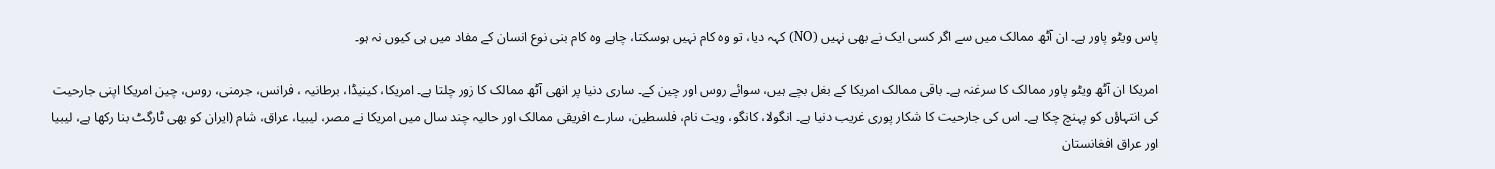پاس ویٹو پاور ہے۔ ان آٹھ ممالک میں سے اگر کسی ایک نے بھی نہیں (NO) کہہ دیا، تو وہ کام نہیں ہوسکتا، چاہے وہ کام بنی نوع انسان کے مفاد میں ہی کیوں نہ ہو۔

امریکا ان آٹھ ویٹو پاور ممالک کا سرغنہ ہے۔ باقی ممالک امریکا کے بغل بچے ہیں، سوائے روس اور چین کے۔ ساری دنیا پر انھی آٹھ ممالک کا زور چلتا ہے۔ امریکا، کینیڈا، برطانیہ ، فرانس، جرمنی، روس، چین امریکا اپنی جارحیت کی انتہاؤں کو پہنچ چکا ہے۔ اس کی جارحیت کا شکار پوری غریب دنیا ہے۔ انگولا، کانگو، ویت نام، فلسطین، سارے افریقی ممالک اور حالیہ چند سال میں امریکا نے مصر، لیبیا، عراق، شام (ایران کو بھی ٹارگٹ بنا رکھا ہے، لیبیا اور عراق افغانستان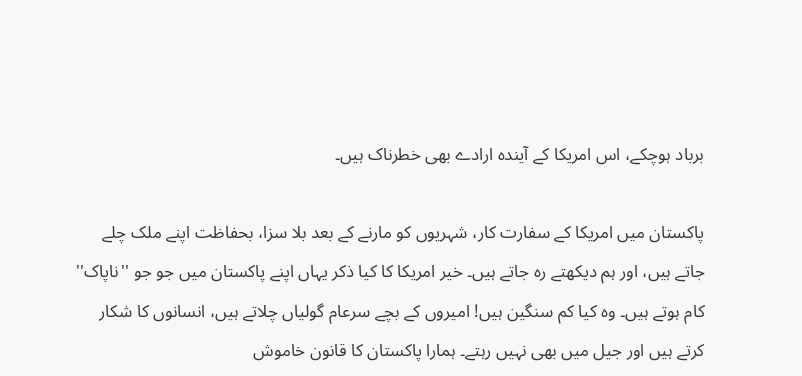برباد ہوچکے، اس امریکا کے آیندہ ارادے بھی خطرناک ہیں۔

پاکستان میں امریکا کے سفارت کار، شہریوں کو مارنے کے بعد بلا سزا، بحفاظت اپنے ملک چلے جاتے ہیں، اور ہم دیکھتے رہ جاتے ہیں۔ خیر امریکا کا کیا ذکر یہاں اپنے پاکستان میں جو جو ''ناپاک'' کام ہوتے ہیں۔ وہ کیا کم سنگین ہیں! امیروں کے بچے سرعام گولیاں چلاتے ہیں، انسانوں کا شکار کرتے ہیں اور جیل میں بھی نہیں رہتے۔ ہمارا پاکستان کا قانون خاموش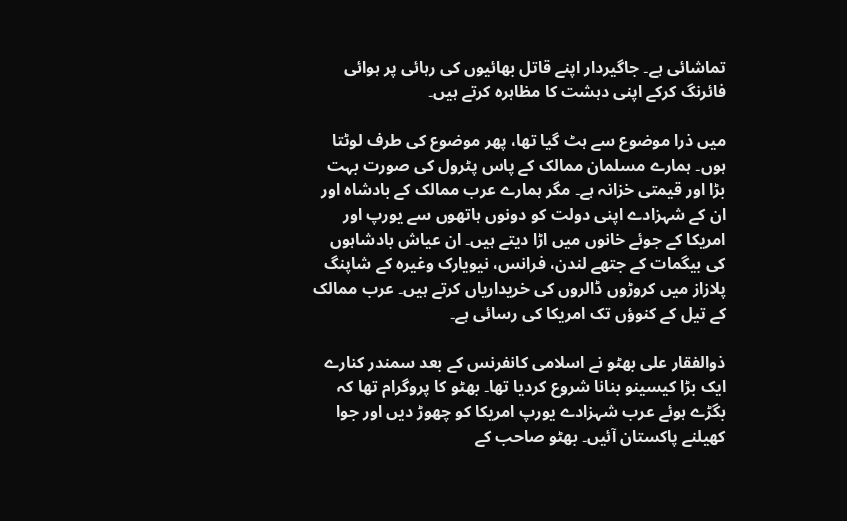تماشائی ہے۔ جاگیردار اپنے قاتل بھائیوں کی رہائی پر ہوائی فائرنگ کرکے اپنی دہشت کا مظاہرہ کرتے ہیں۔

میں ذرا موضوع سے ہٹ گیا تھا، پھر موضوع کی طرف لوٹتا ہوں۔ ہمارے مسلمان ممالک کے پاس پٹرول کی صورت بہت بڑا اور قیمتی خزانہ ہے۔ مگر ہمارے عرب ممالک کے بادشاہ اور ان کے شہزادے اپنی دولت کو دونوں ہاتھوں سے یورپ اور امریکا کے جوئے خانوں میں اڑا دیتے ہیں۔ ان عیاش بادشاہوں کی بیگمات کے جتھے لندن، فرانس، نیویارک وغیرہ کے شاپنگ پلازاز میں کروڑوں ڈالروں کی خریداریاں کرتے ہیں۔ عرب ممالک کے تیل کے کنوؤں تک امریکا کی رسائی ہے۔

ذوالفقار علی بھٹو نے اسلامی کانفرنس کے بعد سمندر کنارے ایک بڑا کیسینو بنانا شروع کردیا تھا۔ بھٹو کا پروگرام تھا کہ بگڑے ہوئے عرب شہزادے یورپ امریکا کو چھوڑ دیں اور جوا کھیلنے پاکستان آئیں۔ بھٹو صاحب کے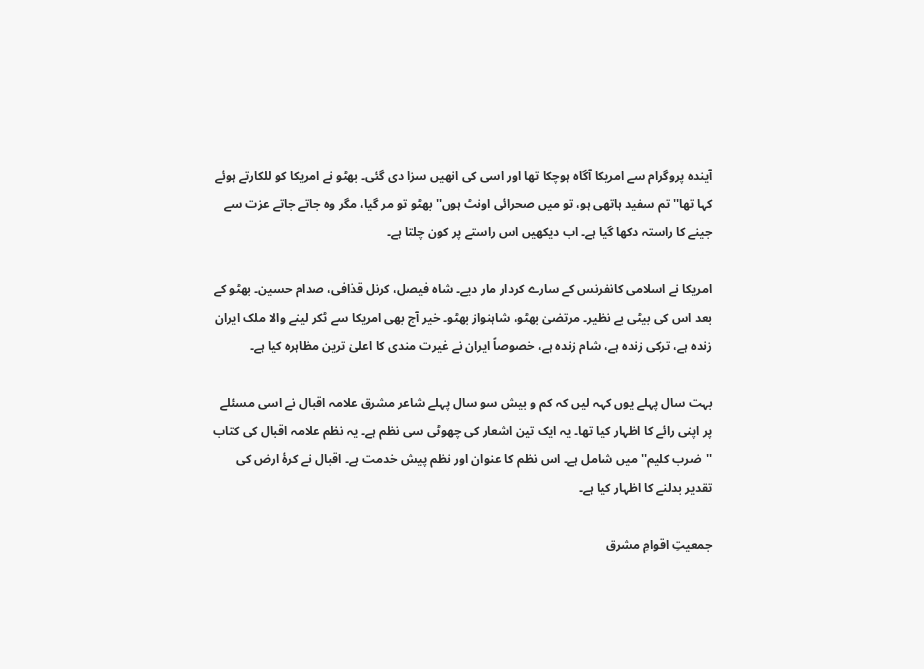آیندہ پروگرام سے امریکا آگاہ ہوچکا تھا اور اسی کی انھیں سزا دی گئی۔ بھٹو نے امریکا کو للکارتے ہوئے کہا تھا''تم سفید ہاتھی ہو، تو میں صحرائی اونٹ ہوں'' بھٹو تو مر گیا، مگر وہ جاتے جاتے عزت سے جینے کا راستہ دکھا گیا ہے۔ اب دیکھیں اس راستے پر کون چلتا ہے۔

امریکا نے اسلامی کانفرنس کے سارے کردار مار دیے۔ شاہ فیصل، کرنل قذافی، صدام حسین۔ بھٹو کے بعد اس کی بیٹی بے نظیر۔ مرتضیٰ بھٹو، شاہنواز بھٹو۔ خیر آج بھی امریکا سے ٹکر لینے والا ملک ایران زندہ ہے، ترکی زندہ ہے، شام زندہ ہے، خصوصاً ایران نے غیرت مندی کا اعلیٰ ترین مظاہرہ کیا ہے۔

بہت سال پہلے یوں کہہ لیں کہ کم و بیش سو سال پہلے شاعر مشرق علامہ اقبال نے اسی مسئلے پر اپنی رائے کا اظہار کیا تھا۔ یہ ایک تین اشعار کی چھوٹی سی نظم ہے۔ یہ نظم علامہ اقبال کی کتاب ''ضرب کلیم'' میں شامل ہے۔ اس نظم کا عنوان اور نظم پیش خدمت ہے۔ اقبال نے کرۂ ارض کی تقدیر بدلنے کا اظہار کیا ہے۔

جمعیتِ اقوامِ مشرق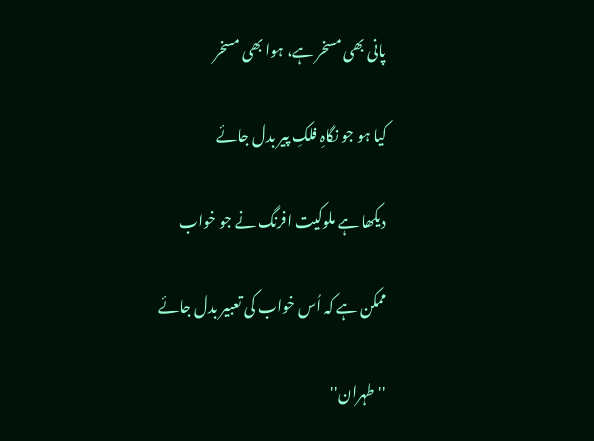پانی بھی مسخر ہے، ہوا بھی مسخر

کیا ہو جو نگاہِ فلکِ پیر بدل جائے

دیکھا ہے ملوکیت افرنگ نے جو خواب

ممکن ہے کہ اُس خواب کی تعبیر بدل جائے

''طہران''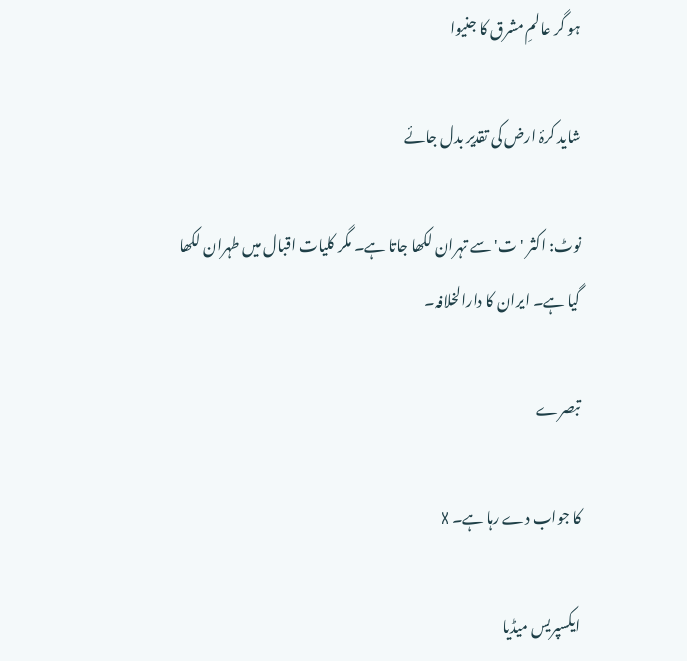ہو گر عالمِ مشرق کا جنیوا

شاید کرۂ ارض کی تقدیر بدل جائے

نوٹ: اکثر 'ت' سے تہران لکھا جاتا ہے۔ مگر کلیات اقبال میں طہران لکھا گیا ہے۔ ایران کا دارالخلافہ۔

تبصرے

کا جواب دے رہا ہے۔ X

ایکسپریس میڈیا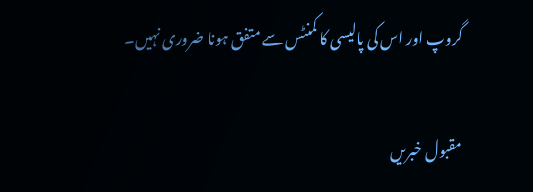گروپ اور اس کی پالیسی کا کمنٹس سے متفق ہونا ضروری نہیں۔

مقبول خبریں